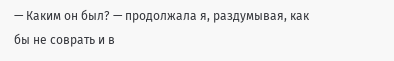— Каким он был? — продолжала я, раздумывая, как бы не соврать и в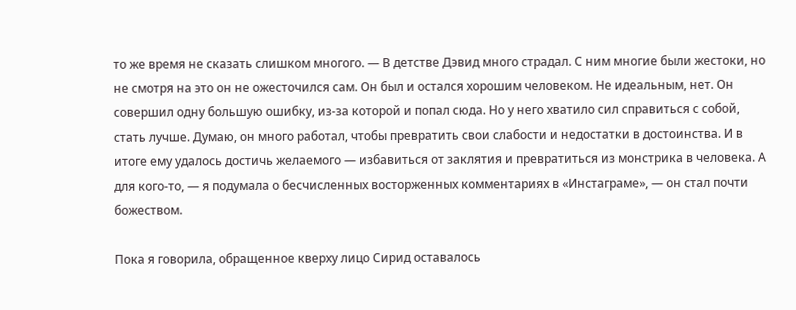то же время не сказать слишком многого. — В детстве Дэвид много страдал. С ним многие были жестоки, но не смотря на это он не ожесточился сам. Он был и остался хорошим человеком. Не идеальным, нет. Он совершил одну большую ошибку, из-за которой и попал сюда. Но у него хватило сил справиться с собой, стать лучше. Думаю, он много работал, чтобы превратить свои слабости и недостатки в достоинства. И в итоге ему удалось достичь желаемого — избавиться от заклятия и превратиться из монстрика в человека. А для кого-то, — я подумала о бесчисленных восторженных комментариях в «Инстаграме», — он стал почти божеством.

Пока я говорила, обращенное кверху лицо Сирид оставалось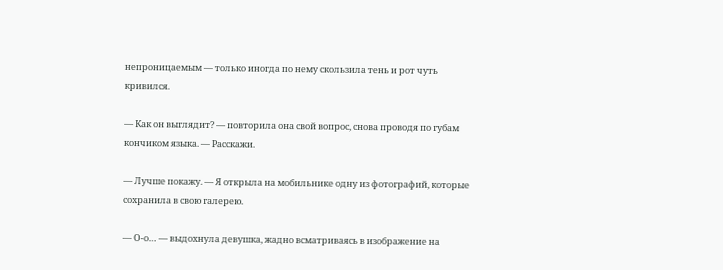непроницаемым — только иногда по нему скользила тень и рот чуть кривился.

— Как он выглядит? — повторила она свой вопрос, снова проводя по губам кончиком языка. — Расскажи.

— Лучше покажу. — Я открыла на мобильнике одну из фотографий, которые сохранила в свою галерею.

— О-о… — выдохнула девушка, жадно всматриваясь в изображение на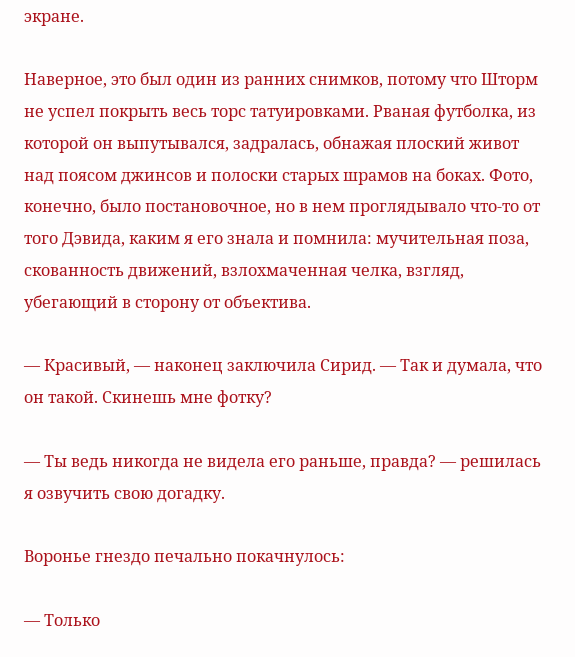экране.

Наверное, это был один из ранних снимков, потому что Шторм не успел покрыть весь торс татуировками. Рваная футболка, из которой он выпутывался, задралась, обнажая плоский живот над поясом джинсов и полоски старых шрамов на боках. Фото, конечно, было постановочное, но в нем проглядывало что-то от того Дэвида, каким я его знала и помнила: мучительная поза, скованность движений, взлохмаченная челка, взгляд, убегающий в сторону от объектива.

— Красивый, — наконец заключила Сирид. — Так и думала, что он такой. Скинешь мне фотку?

— Ты ведь никогда не видела его раньше, правда? — решилась я озвучить свою догадку.

Воронье гнездо печально покачнулось:

— Только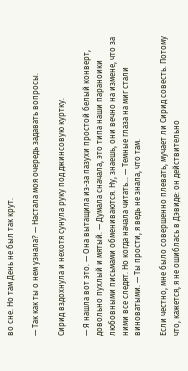во сне. Но там День не был так крут.

— Так как ты о нем узнала? — Настала моя очередь задавать вопросы.

Сирид вздохнула и нехотя сунула руку под джинсовую куртку.

— Я нашла вот это. — Она вытащила из-за пазухи простой белый конверт, довольно пухлый и мятый. — Думала сначала, это типа наши параноики любовными письмами обмениваются. Ну, знаешь, они вечно на измене, что за ними все следят. Но когда начала читать… — Темные глаза на миг стали виноватыми. — Ты прости, я ведь не знала, что там.

Если честно, мне было совершенно плевать, мучает ли Сирид совесть. Потому что, кажется, я не ошиблась в Дэвиде: он действительно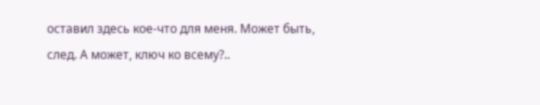оставил здесь кое-что для меня. Может быть, след. А может, ключ ко всему?..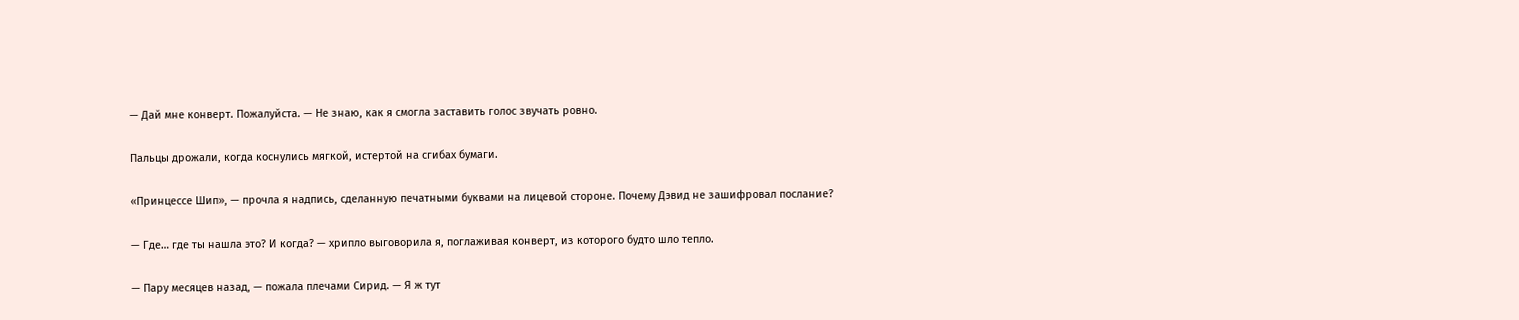— Дай мне конверт. Пожалуйста. — Не знаю, как я смогла заставить голос звучать ровно.

Пальцы дрожали, когда коснулись мягкой, истертой на сгибах бумаги.

«Принцессе Шип», — прочла я надпись, сделанную печатными буквами на лицевой стороне. Почему Дэвид не зашифровал послание?

— Где… где ты нашла это? И когда? — хрипло выговорила я, поглаживая конверт, из которого будто шло тепло.

— Пару месяцев назад, — пожала плечами Сирид. — Я ж тут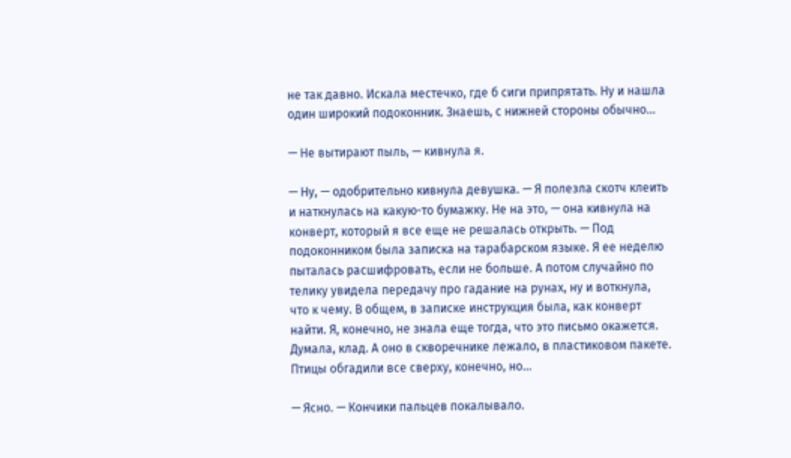не так давно. Искала местечко, где б сиги припрятать. Ну и нашла один широкий подоконник. Знаешь, с нижней стороны обычно…

— Не вытирают пыль, — кивнула я.

— Ну, — одобрительно кивнула девушка. — Я полезла скотч клеить и наткнулась на какую-то бумажку. Не на это, — она кивнула на конверт, который я все еще не решалась открыть. — Под подоконником была записка на тарабарском языке. Я ее неделю пыталась расшифровать, если не больше. А потом случайно по телику увидела передачу про гадание на рунах, ну и воткнула, что к чему. В общем, в записке инструкция была, как конверт найти. Я, конечно, не знала еще тогда, что это письмо окажется. Думала, клад. А оно в скворечнике лежало, в пластиковом пакете. Птицы обгадили все сверху, конечно, но…

— Ясно. — Кончики пальцев покалывало.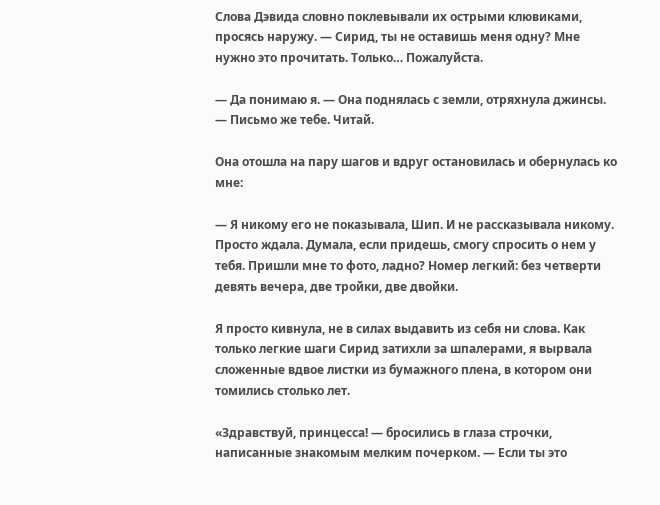Слова Дэвида словно поклевывали их острыми клювиками, просясь наружу. — Сирид, ты не оставишь меня одну? Мне нужно это прочитать. Только… Пожалуйста.

— Да понимаю я. — Она поднялась с земли, отряхнула джинсы. — Письмо же тебе. Читай.

Она отошла на пару шагов и вдруг остановилась и обернулась ко мне:

— Я никому его не показывала, Шип. И не рассказывала никому. Просто ждала. Думала, если придешь, смогу спросить о нем у тебя. Пришли мне то фото, ладно? Номер легкий: без четверти девять вечера, две тройки, две двойки.

Я просто кивнула, не в силах выдавить из себя ни слова. Как только легкие шаги Сирид затихли за шпалерами, я вырвала сложенные вдвое листки из бумажного плена, в котором они томились столько лет.

«Здравствуй, принцесса! — бросились в глаза строчки, написанные знакомым мелким почерком. — Если ты это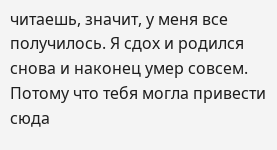читаешь, значит, у меня все получилось. Я сдох и родился снова и наконец умер совсем. Потому что тебя могла привести сюда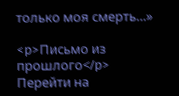только моя смерть…»

<p>Письмо из прошлого</p>
Перейти на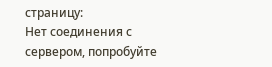страницу:
Нет соединения с сервером, попробуйте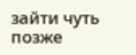зайти чуть позже